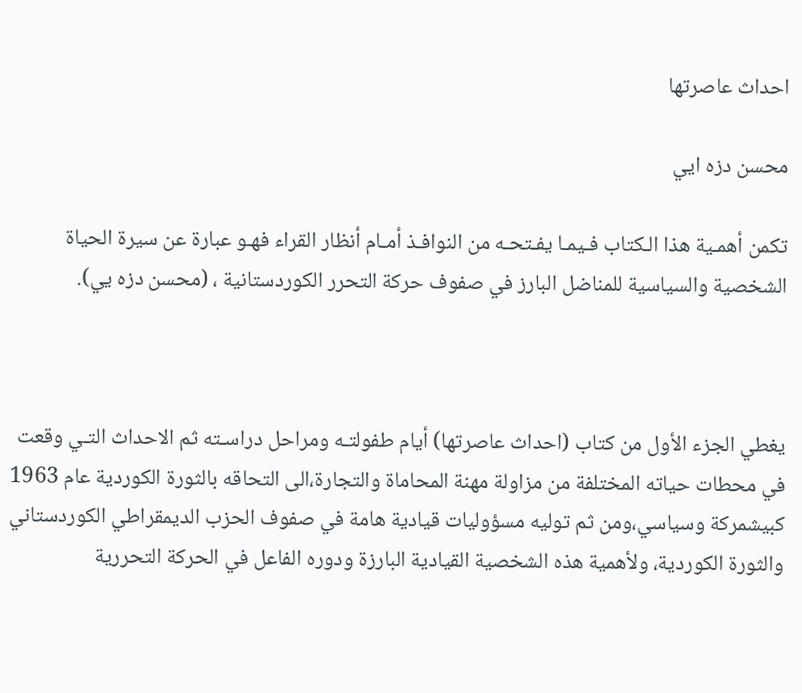احداث عاصرتها

محسن دزه ايي

تكمن أهمـية هذا الـكتاب فـيمـا يفـتحـه من النوافـذ أمـام أنظار القراء فهـو عبارة عن سيرة الحياة الشخصية والسياسية للمناضل البارز في صفوف حركة التحرر الكوردستانية ، (محسن دزه يي).



يغطي الجزء الأول من كتاب (احداث عاصرتها) أيام طفولتـه ومراحل دراسـته ثم الاحداث التـي وقعت في محطات حياته المختلفة من مزاولة مهنة المحاماة والتجارة،الى التحاقه بالثورة الكوردية عام 1963 كبيشمركة وسياسي،ومن ثم توليه مسؤوليات قيادية هامة في صفوف الحزب الديمقراطي الكوردستاني والثورة الكوردية، ولأهمية هذه الشخصية القيادية البارزة ودوره الفاعل في الحركة التحررية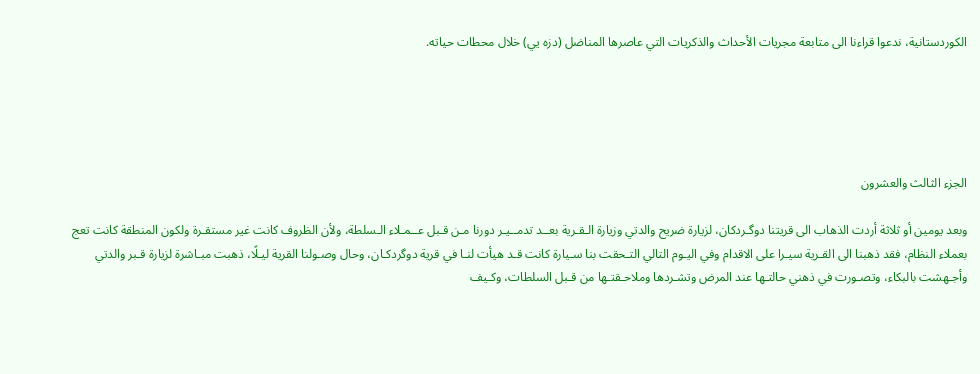الكوردستانية، ندعوا قراءنا الى متابعة مجريات الأحداث والذكريات التي عاصرها المناضل (دزه يي) خلال محطات حياته.





الجزء الثالث والعشرون

وبعد يومين أو ثلاثة أردت الذهاب الى قريتنا دوگـردكان، لزيارة ضريح والدتي وزيارة الـقـرية بعــد تدمــيـر دورنا مـن قـبل عــمـلاء الـسلطة، ولأن الظروف كانت غير مستقـرة ولكون المنطقة كانت تعج بعملاء النظام، فقد ذهبنا الى القـرية سيـرا على الاقدام وفي اليـوم التالي التـحقت بنا سـيارة كانت قـد هيأت لنـا في قرية دوگردكـان، وحال وصـولنا القرية ليـلًا، ذهبت مبـاشرة لزيارة قـبر والدتي وأجـهشت بالبكاء، وتصـورت في ذهني حالتـها عند المرض وتشـردها وملاحـقتـها من قـبل السلطات، وكـيف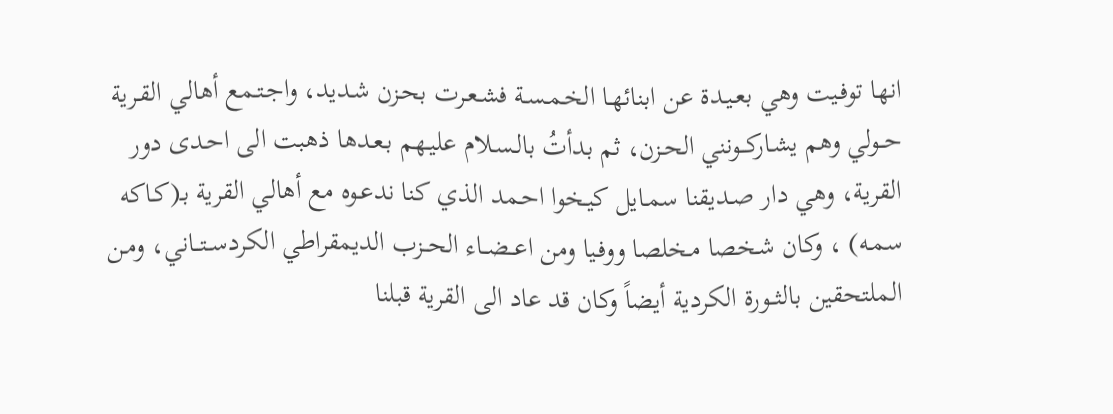انها توفـيت وهي بعـيـدة عن ابنائهـا الخـمـسـة فشـعـرت بحـزن شـديد، واجـتـمع أهالي القـرية حــولي وهم يشـاركــونني الحـزن، ثم بدأتُ بالـسـلام عليـهم بـعـدها ذهبت الى احـدى دور القرية، وهي دار صـديقنا سمـايل كيـخوا احـمد الذي كنا ندعـوه مع أهالي القرية بـ(كـاكه سمـه) ، وكان شـخصا مـخلصا ووفـيا ومن اعــضــاء الحــزب الديمقراطي الكردســتــاني، ومـن الملتحقين بالثــورة الكردية أيضاً وكان قد عاد الى القرية قبلنا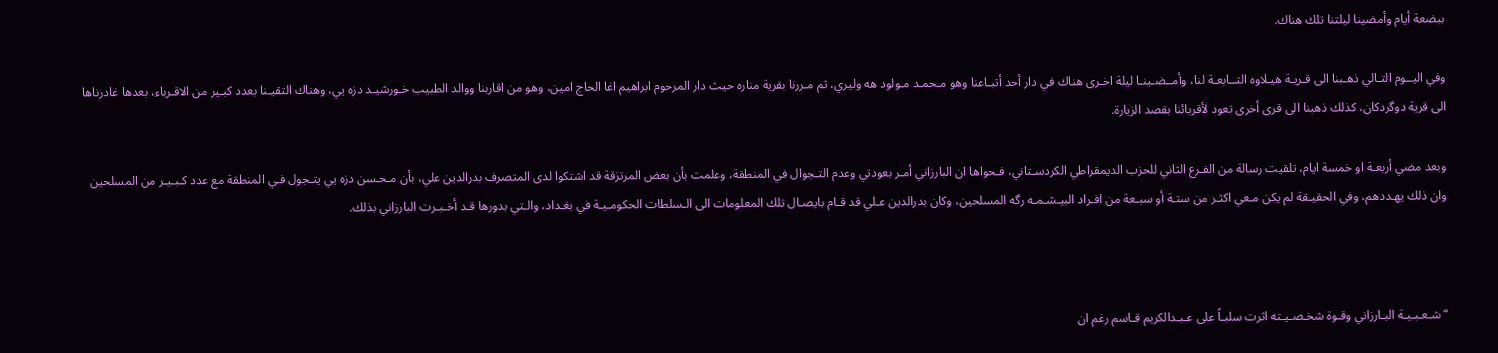ببضعة أيام وأمضينا ليلتنا تلك هناك.

وفي اليــوم التـالي ذهـبنا الى قـريـة هيـلاوه التــابعـة لنا، وأمــضـينـا ليلة اخـرى هناك في دار أحد أتبـاعنا وهو مـحمـد مـولود هه وليري، ثم مـررنا بقرية مناره حيث دار المرحوم ابراهيم اغا الحاج امين، وهو من اقاربنا ووالد الطبيب خـورشيـد دزه يي، وهناك التقيـنا بعدد كبـير من الاقـرباء، بعدها غادرناها الى قرية دوگردكان، كذلك ذهبنا الى قرى أخرى تعود لأقربائنا بقصد الزيارة.

وبعد مضي أربعـة او خمسة ايام، تلقيت رسالة من الفـرع الثاني للحزب الديمقراطي الكردسـتاني، فـحواها ان البارزاني أمـر بعودتي وعدم التـجوال في المنطقة، وعلمت بأن بعض المرتزقة قد اشتكوا لدى المتصرف بدرالدين علي، بأن مـحـسن دزه يي يتـجول فـي المنطقة مع عدد كـبـيـر من المسلحين وان ذلك يهـددهم، وفي الحقيـقة لم يكن مـعي اكثـر من ستـة أو سبـعة من افـراد البيـشـمـه رگه المسلحين، وكان بدرالدين عـلي قد قـام بايصـال تلك المعلومات الى الـسلطات الحكومـيـة في بغـداد، والـتي بدورها قـد أخـبـرت البارزاني بذلك.



“شـعـبـيـة البـارزاني وقـوة شخـصـيـته اثرت سلبـاً على عـبـدالكريم قـاسم رغم ان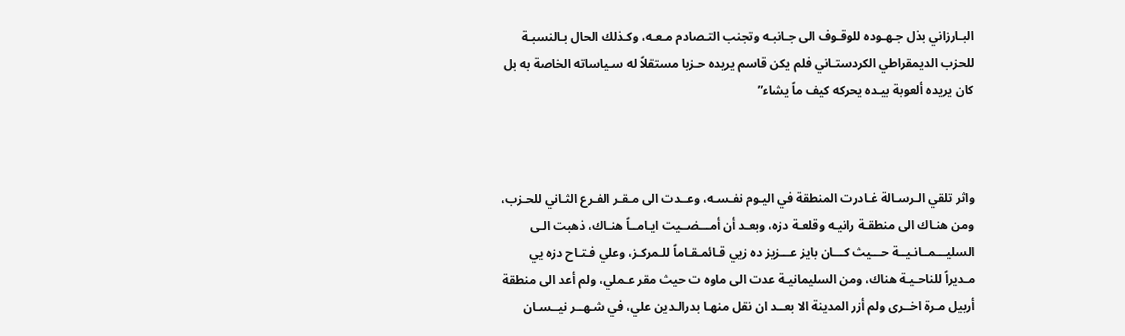البـارزاني بذل جـهـوده للوقـوف الى جـانبـه وتجنب التـصادم مـعـه، وكـذلك الحال بـالنسبـة للحزب الديمقراطي الكردستـاني فلم يكن قاسم يريده حـزبا مستقلاً له سـياساته الخاصة به بل كان يريده ألعوبة بيـده يحركه كيف ماً يشاء”



واثر تلقي الـرسـالة غـادرت المنطقة في اليـوم نفـسـه، وعــدت الى مـقـر الفـرع الثـاني للحـزب، ومن هنـاك الى منطقـة رانيـه وقلعـة دزه، وبعـد أن أمـــضــيت ايـامــاً هنـاك، ذهبت الـى السليـــمــانـيــة حـــيث كـــان بايز عـــزيز ده زيي قـائمـقـاماً للـمركـز، وعلي فـتـاح دزه يي مـديراً للناحـيـة هناك، ومن السليمانيـة عدت الى ماوه ت حيث مقر عـملي، ولم أعد الى منطقة أربيل مـرة اخــرى ولم أزر المدينة الا بعــد ان نقل منهـا بدرالـدين علي، في شـهــر نيــسـان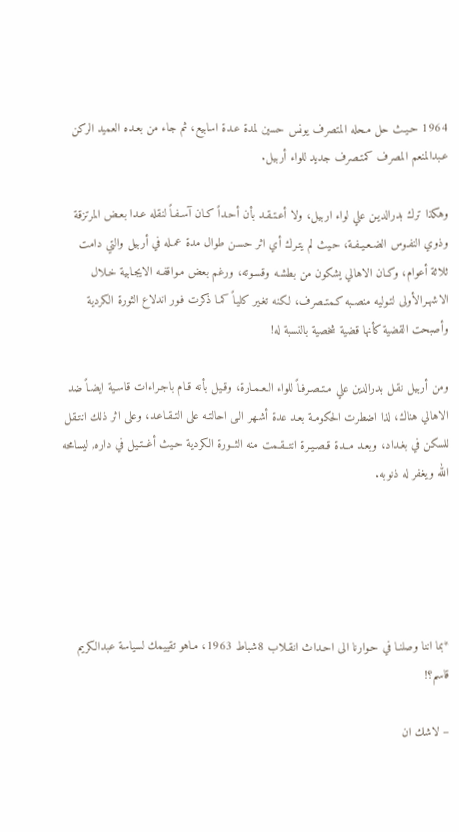1964 حـيـث حل مـحله المتصرف يونس حسين لمدة عـدة اسابيع، ثم جاء من بعـده العميد الركن عـبدالمنعم المصرف كمتـصرف جديد للواء أربيل.

وهكذا ترك بدرالديـن علي لواء اربيل، ولا أعـتـقـد بأن أحـداً كـان آسـفـاً لنقله عـدا بعـض المرتزقة وذوي النفـوس الضـعـيـفـة، حـيث لم يتـرك أي اثر حسـن طوال مدة عمـله في أربيل والتي دامت ثلاثة أعوام، وكـان الاهالي يشكون من بطشـه وقسـوته، ورغم بعض مـواقفـه الايجـابية خـلال الاشهـرالأولى لتـوليه منصـبه كـمتـصرف، لكنه تغـير كليـاً كمـا ذكرت فـور اندلاع الثورة الكردية وأصبحت القضية كأنها قضية شخصية بالنسبة له!

ومن أربيل نقـل بدرالدين علي مـتـصـرفـاً للواء الـعـمـارة، وقـيل بأنه قـام باجـراءات قاسـية ايضـاً ضد الاهالي هناك، لذا اضطرت الحكومـة بعـد عدة أشـهر الـى احالتـه على التـقـاعـد، وعلى اثر ذلك انتـقل للسكن في بغـداد، وبعـد مــدة قـصـيـرة انتــقـمت منه الثــورة الكردية حـيث أغــتـيل في داره, ليسامحه الله ويغفر له ذنوبه.





*بما اننا وصلنـا في حـوارنا الى احـداث انقـلاب 8شباط 1963، مـاهو تقييمك لسياسة عبدالكريم قاسم؟!

– لاشك ان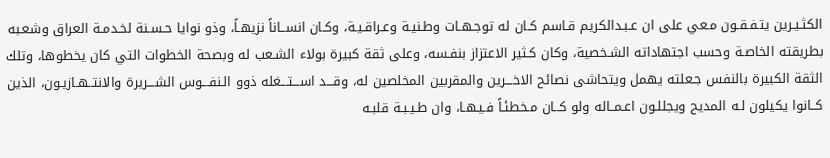الكثـيـرين يتـفـقـون مـعي على ان عـبـدالكريم قـاسم كـان له توجـهـات وطـنيـة وعـراقـيـة، وكـان انســاناً نزيهـاً، وذو نوايا حـسـنة لخـدمـة العراق وشعـبه بطريقته الخاصـة وحسب اجتهاداته الشـخصية، وكان كـثير الاعتزاز بنفـسه، وعلى ثقة كبيرة بولاء الشـعب له وبصحة الخطوات التي كان يخطوها، وتلك الثقة الكبيرة بالنفس جـعلته يهمل ويتحاشى نصائح الاخـــرين والمقربين المخلصين له، وقـــد اســـتـــغله ذوو الـنفـــوس الشـــريرة والانتــهـازيـون، الذين كــانوا يكيلون لـه المديح ويجللـون اعـمــاله ولو كــان مـخطئـاً فـيـهـا، وان طـيـبـة قلبـه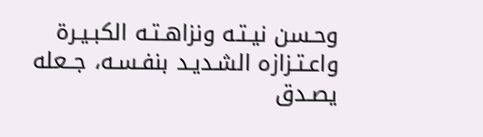وحـسن نيـتـه ونزاهـتـه الكبـيـرة واعـتـزازه الشـديـد بنفـسـه، جــعله يصـدق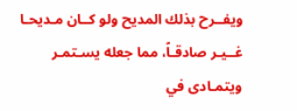ويفــرح بذلك المديح ولو كــان مـديحـا غــيـر صادقـاً، مما جعله يسـتمـر ويتمـادى في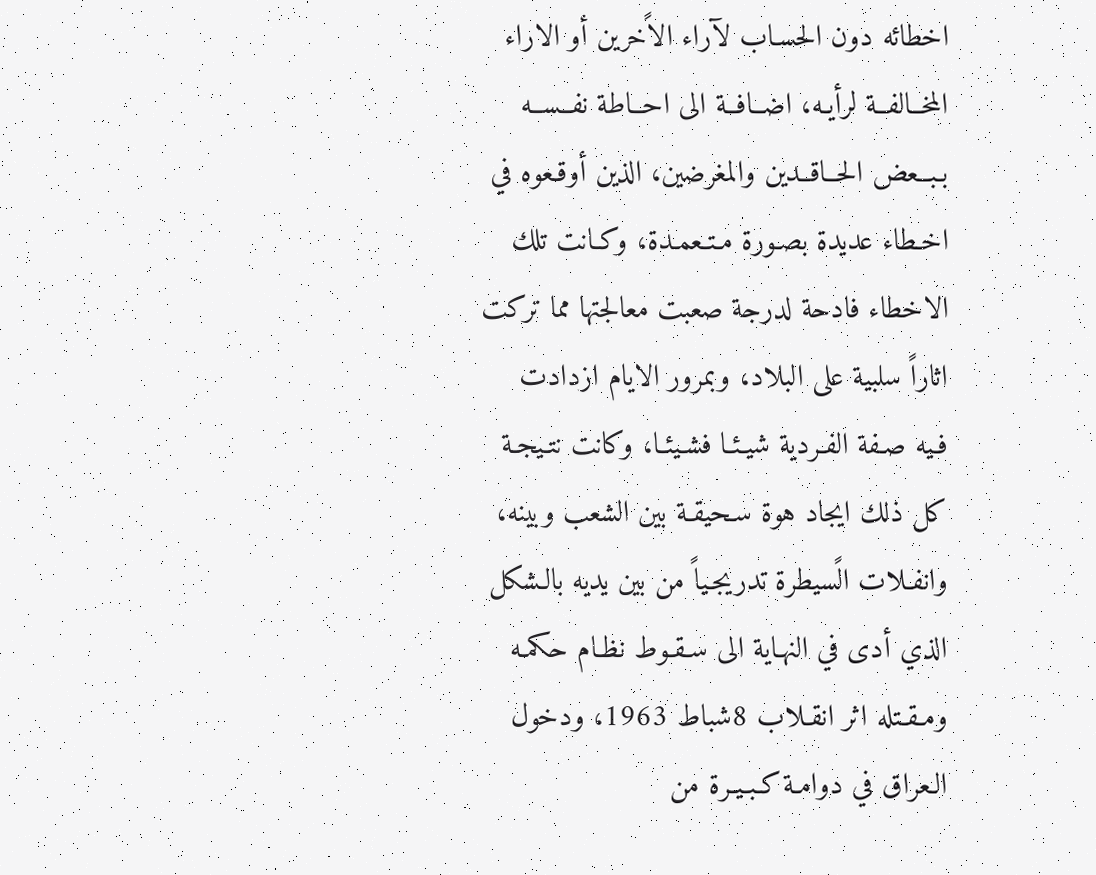اخطائه دون الحسـاب لآراء الاًخرين أو الاراء المخــالفــة لرأيـه، اضــافــة الى احــاطة نفــســه بـبــعض الحــاقــدين والمغرضين، الذين أوقـعوه في اخـطاء عديدة بصـورة مـتـعمـدة، وكـانت تلك الاخطاء فادحة لدرجة صعبت معالجتها مما تركت اثاراً سلبية على البلاد، وبمرور الايام ازدادت فـيه صـفة الفـردية شيـئـا فشـيئـا، وكانت نتـيجـة كل ذلك ايجاد هوة سـحيقـة بين الشعب وبينه، وانفـلات الًسيطرة تدريجـياً من بين يديه بالـشكل الذي أدى في النهـاية الى سـقـوط نظـام حكمـه ومـقـتله اثر انقـلاب 8شباط 1963، ودخول الـعراق في دوامـة كـبـيـرة من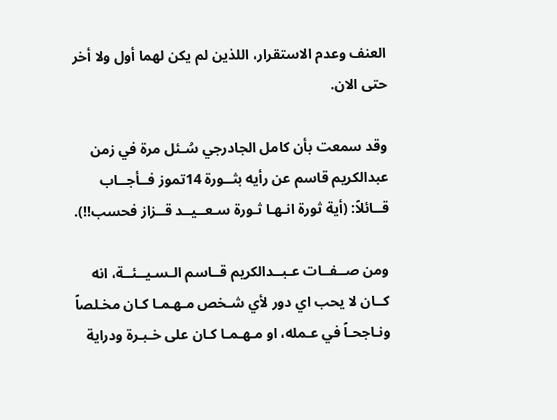العنف وعدم الاستقرار، اللذين لم يكن لهما أول ولا أخر حتى الان.

وقد سمعت بأن كامل الجادرجي سُـئل مرة في زمن عبدالكريم قاسم عن رأيه بثــورة 14تموز فــأجــاب قــائلاً: (أية ثورة انـهـا ثـورة سـعــيــد قــزاز فحسب!!).

ومن صــفــات عـبــدالكريم قــاسم الـسـيــئــة، انه كــان لا يحب اي دور لأي شـخص مـهـمـا كـان مخـلصاً ونـاجحـاً في عـمله، او مـهـمـا كـان على خـبـرة ودراية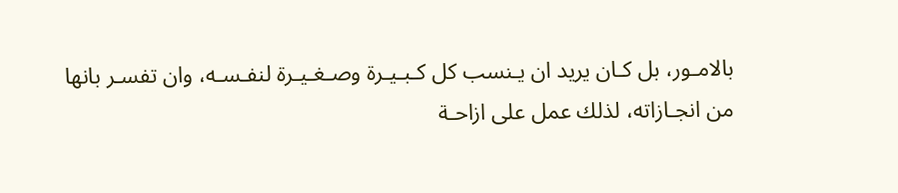بالامـور، بل كـان يريد ان يـنسب كل كـبـيـرة وصـغـيـرة لنفـسـه، وان تفسـر بانها من انجـازاته، لذلك عمل على ازاحـة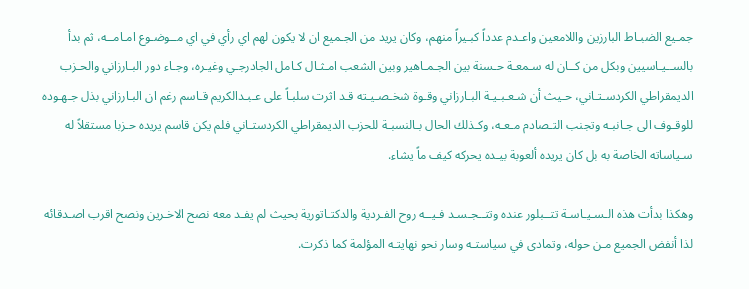جمـيع الضبـاط البارزين واللامعين واعـدم عدداً كبـيراً منهم، وكان يريد من الجـميع ان لا يكون لهم اي رأي في اي مــوضـوع امـامــه، ثم بدأ بالســيـاسيين وبكل من كــان له سـمعـة حـسنة بين الجـمـاهير وبين الشعب امـثـال كـامل الجادرجـي وغيـره، وجـاء دور البـارزاني والحـزب الديمقراطي الكردسـتـاني، حـيث أن شـعـبـيـة البـارزاني وقـوة شخـصـيـته قـد اثرت سلبـاً على عـبـدالكريم قـاسم رغم ان البـارزاني بذل جـهـوده للوقـوف الى جـانبـه وتجنب التـصادم مـعـه، وكـذلك الحال بـالنسبـة للحزب الديمقراطي الكردستـاني فلم يكن قاسم يريده حـزبا مستقلاً له سـياساته الخاصة به بل كان يريده ألعوبة بيـده يحركه كيف ماً يشاء.

وهكذا بدأت هذه الـسـيـاسـة تتــبلور عنده وتتــجـسـد فـيــه روح الفـردية والدكتـاتورية بحيث لم يفـد معه نصح الاخـرين ونصح اقرب اصـدقائه لذا أنفض الجميع مـن حوله، وتمادى في سياستـه وسار نحو نهايتـه المؤلمة كما ذكرت.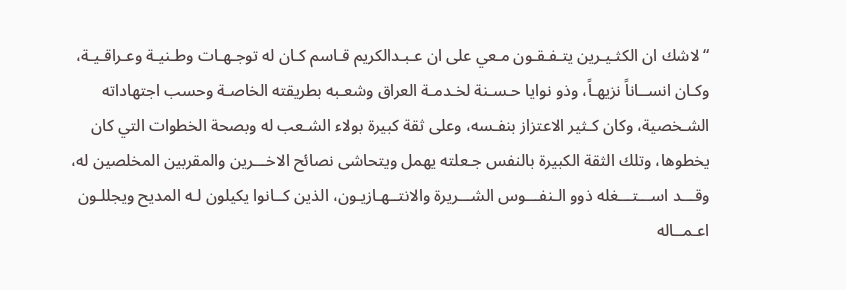“لاشك ان الكثـيـرين يتـفـقـون مـعي على ان عـبـدالكريم قـاسم كـان له توجـهـات وطـنيـة وعـراقـيـة، وكـان انســاناً نزيهـاً، وذو نوايا حـسـنة لخـدمـة العراق وشعـبه بطريقته الخاصـة وحسب اجتهاداته الشـخصية، وكان كـثير الاعتزاز بنفـسه، وعلى ثقة كبيرة بولاء الشـعب له وبصحة الخطوات التي كان يخطوها، وتلك الثقة الكبيرة بالنفس جـعلته يهمل ويتحاشى نصائح الاخـــرين والمقربين المخلصين له، وقـــد اســـتـــغله ذوو الـنفـــوس الشـــريرة والانتــهـازيـون، الذين كــانوا يكيلون لـه المديح ويجللـون اعـمــاله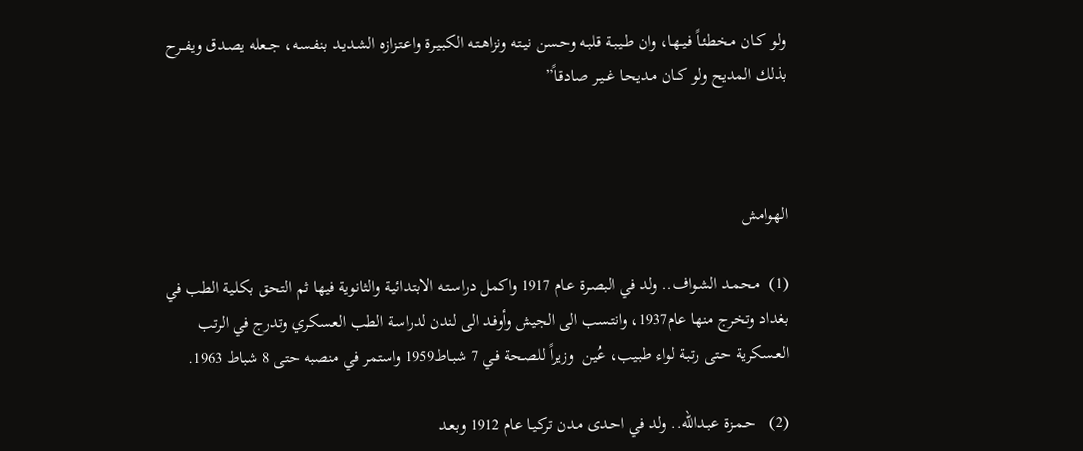ولو كــان مـخطئـاً فـيـهـا، وان طـيـبـة قلبـه وحـسن نيـتـه ونزاهـتـه الكبـيـرة واعـتـزازه الشـديـد بنفـسـه، جــعله يصـدق ويفــرح بذلك المديح ولو كــان مـديحـا غــيـر صادقـاً”



الهوامش

(1)  مـحمـد الشـواف.. ولد في البصـرة عـام 1917 واكمل دراسـتـه الابتدائيـة والثانوية فيها ثم التحق بكلـية الطب في بغداد وتخرج منها عام1937، وانتـسب الى الجيش وأوفـد الى لندن لدراسـة الطب العـسكري وتدرج في الرتب العـسكرية حـتى رتبـة لواء طبـيب، عُين  وزيراً للصـحة فـي 7 شبـاط1959 واستمر في منصبه حتى 8 شباط 1963.

(2)   حـمـزة عبـدالله.. ولد في احـدى مـدن تركـيـا عام 1912 وبعـد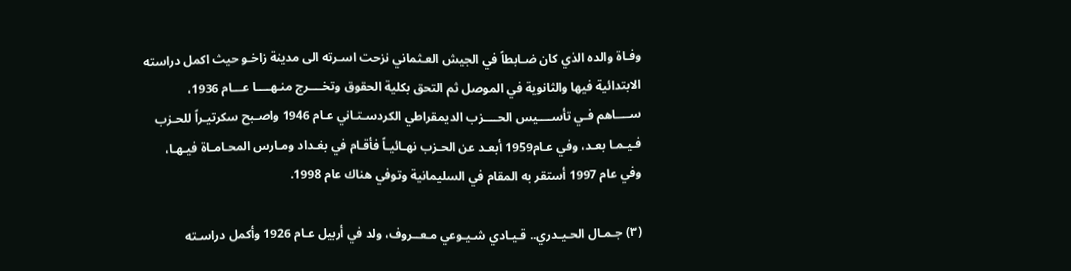وفـاة والده الذي كان ضـابطاً في الجيش العـثماني نزحت اسـرته الى مدينة زاخـو حيث اكمل دراسته الابتدائية فيها والثانوية في الموصل ثم التحق بكلية الحقوق وتخــــرج منـهــــا عـــام 1936، ســــاهم فـي تأســــيس الحــــزب الديمقراطي الكردسـتـاني عـام 1946 واصـبح سكرتيـراً للحـزب فـيـمـا بعـد، وفي عـام1959 أبعـد عن الحـزب نهـائيـاً فأقـام في بغـداد ومـارس المحـامـاة فيـهـا، وفي عام 1997 أستقر به المقام في السليمانية وتوفي هناك عام 1998.

(٣) جـمـال الحـيـدري.. قـيـادي شـيـوعي مـعــروف، ولد في أربيل عـام 1926 وأكمل دراسـته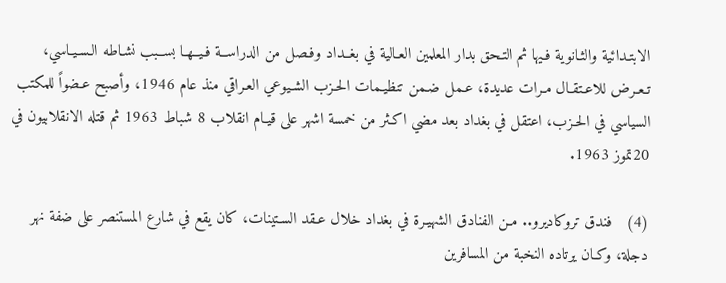الابتـدائية والثـانوية فـيها ثم التـحق بدار المعلمين العـالية في بغــداد وفـصل من الدراســة فـيــهـا بســبب نشـاطه الـسـيـاسي، تـعـرض للاعـتقـال مـرات عديدة، عـمل ضـمن تنظيـمات الحـزب الشـيوعي العـراقي منذ عام 1946، وأصبح عـضواً للمكتب السياسي في الحـزب، اعتقل في بغداد بعد مضي اكـثر من خمسة اشهر على قيـام انقلاب 8 شباط 1963 ثم قتله الانقلابيون في 20تموز 1963.

(4)   فندق تروكاديرو.. مـن الفنادق الشهيـرة في بغداد خلال عـقد السـتينات، كان يقع في شارع المستنصر على ضفة نهر دجلة، وكـان يرتاده النخبة من المسافرين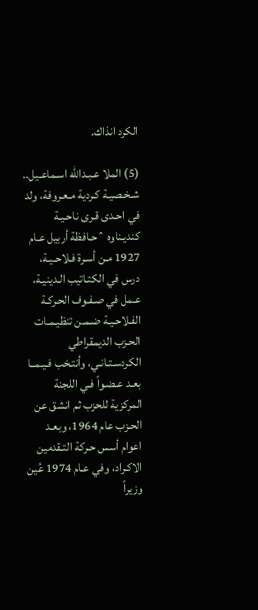الكرد انذاك.

(5) الملا عـبـدالله اسـماعـيل.. شـخـصيـة كـردية مـعـروفة، ولد في احـدى قـرى ناحـيـة كنديـناوه ˆحـافظة أربيل عـام 1927 مـن أسـرة فـلاحـيـة، درس في الكتـاتيب الـدينيـة، عـمل في صـفـوف الحـركـة الفـلاحـيـة ضـمـن تنظيـمـات الحـزب الديمقراطي الكردسـتـانـي، وأنتـخب فـيـمــا بعـد عـضـواً فـي اللجنة المركزية للحزب ثم انشق عن الحـزب عام 1964، وبعـد اعوام أسس حـركة التـقدمين الاكـراد، وفي عـام 1974 عُين وزيراً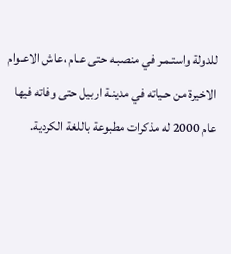للدولة واستـمـر في منصبـه حتى عـام ،عاش الاعـوام الاخيرة من حـياته في مدينـة اربيل حتى وفاته فيها عام 2000 له مذكرات مطبوعة باللغة الكردية.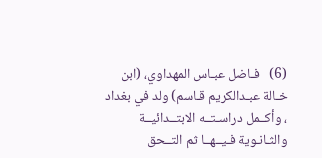(6)   فـاضل عبـاس المهداوي، (ابن خـالة عبـدالكريم قـاسم) ولد في بغداد ، وأكــمل دراسـتــه الابتــدائيــة والثـانـوية فـيــهــا ثم التــحق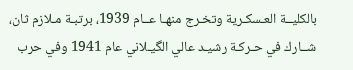بالكليــة العـسكـرية وتخـرج منهـا عــام 1939، برتبـة مـلازم ثان، شــارك في حـركـة رشيـد عالي الگيـلاني عام 1941 وفي حرب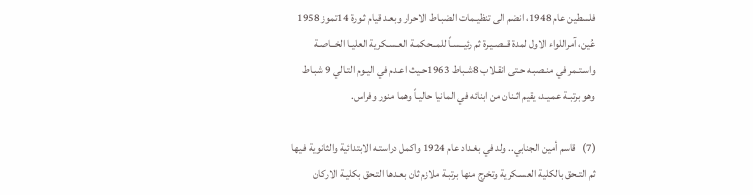فلسطين عام 1948، انضم الى تنظيـمات الضبـاط الاحرار وبعـد قيام ثـورة 14تموز 1958 عُين، آمراللواء الاول لمدة قــصـيـرة ثم رئيــسـاً للمــحكمـة العـسـكرية العليـا الخــاصـة واسـتـمر في منـصبـه حـتى انقـلاب 8شـباط 1963حـيث اعـدم في اليـوم التـالي 9 شبـاط وهو برتبـة عمـيـد، يقيم اثـنان من ابنائه في المانيا حاليـاً وهما منور وفراس.

(7)   قاسم أمين الجنابي.. ولد في بغـداد عام 1924 واكمل دراستـه الابتدائية والثانوية فـيها ثم التـحق بالكلية العسـكرية وتخرج منها برتبـة ملازم ثان بعـدها التـحق بكليـة الاركان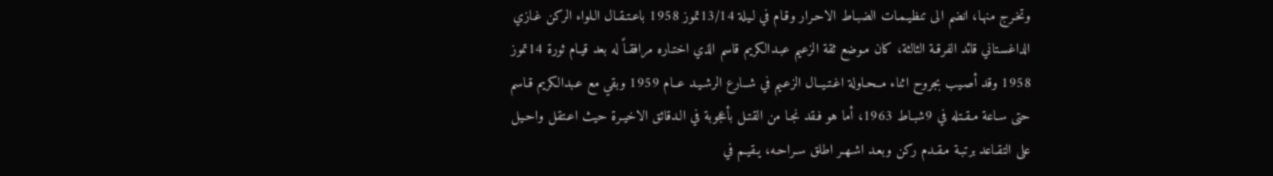وتخـرج منهـا، انضم الى تنظيـمـات الضبـاط الاحـرار وقـام في لـيلة 13/14تموز 1958 باعـتـقـال الـلواء الركن غـازي الداغسـتاني قائد الفرقـة الثالثة، كان مـوضع ثقة الزعيم عبـدالكريم قاسم الذي اختـاره مرافقـاً له بعد قيـام ثورة 14تموز 1958 وقد أصـيب بجروح اثناء مــحـاولة اغـتـيــال الزعـيم في شــارع الرشـيـد عــام 1959 وبقي مع عـبدالكريم قـاسم حتى سـاعة مـقـتله في 9شبـاط 1963، أما هو فـقد نجـا من القتـل بأعجوبة في الـدقائق الاخيـرة حيث اعـتقل واحـيل على التقـاعد برتبـة مـقـدم ركن وبعـد اشـهـر اطلق سـراحـه، يـقيـم في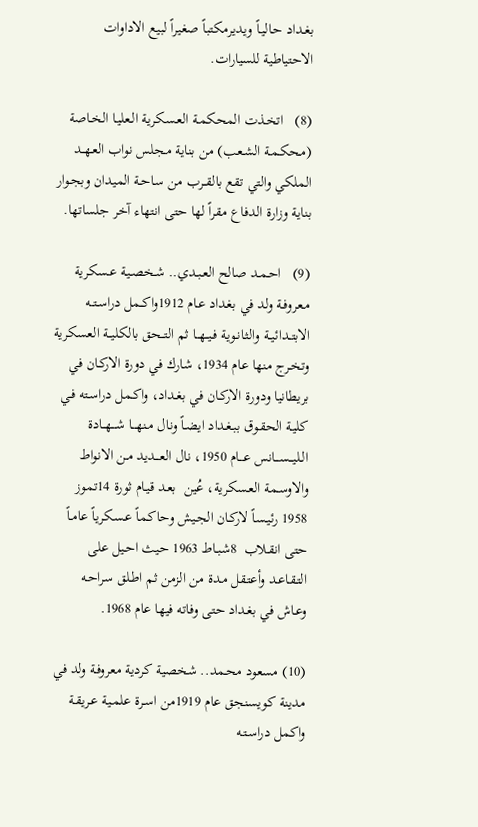بغـداد حـاليـاً ويديرمكتباً صغيراً لبيع الاداوات الاحتياطية للسيارات.

(8)   اتخـذت المحكمـة العـسكرية الـعليـا الخـاصة (مـحكـمـة الشـعب) من بناية مـجلس نواب العـهــد الملكي والتي تقع بالقــرب من سـاحـة الميدان وبجـوار بناية وزارة الدفاع مقراً لها حتى انتهاء آخر جلساتها.

(9)   احـمـد صالح العـبـدي.. شـخصـيـة عـسكرية مـعروفـة ولد في بغـداد عـام 1912واكــمل دراسـتــه الابتــدائيــة والثـانـوية فـيــهــا ثم التــحق بالكليــة العسكرية وتخـرج منها عام 1934، شارك في دورة الاركـان في بريطانيا ودورة الاركـان في بغـداد، واكـمل دراسـته فـي كليـة الحقـوق ببـغـداد ايضـاً ونال مـنهـــا شـــهــادة الـليـــســـانس عـــام 1950، نال العـــديد مـن الانواط والاوسـمة العـسكرية، عُين  بعـد قيـام ثورة 14تموز 1958 رئيـساً لاركـان الجـيش وحاكـماً عـسكرياً عامـاً حتى انقـلاب  8شبـاط 1963 حيث احـيل على التـقـاعـد وأعتـقل مـدة من الزمن ثم اطـلق سراحـه وعـاش في بغـداد حتى وفاته فيها عام 1968.

(10) مسعود محـمد.. شخصية كردية معروفـة ولد في مدينة كويسنجق عام 1919من اسـرة علمـية عـريقـة واكمل دراسـتـه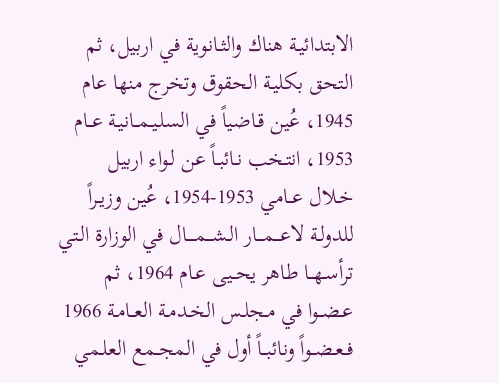الابتدائيـة هناك والثـانوية في اربيل، ثم التحق بكليـة الحقوق وتخرج منها عام 1945، عُين قـاضياً في السلـيـمــانيـة عــام 1953، انتـخب نـائبـاً عن لـواء اربيل خـلال عــامي 1953-1954، عُين وزيـراً للدولـة لاعـــمـــار الـشـــمــــال في الوزارة الـتي ترأسـهــا طاهر يحــيى عـام 1964، ثم عـضــوا في مـجلـس الخـدمـة العــامـة 1966 فــعـضــواً ونائبــاً أول في المجــمع العلـمي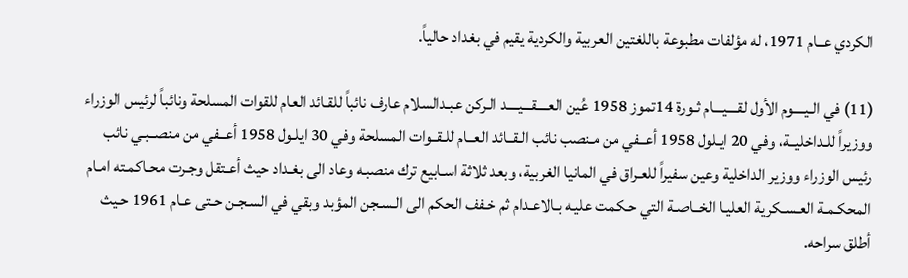الكردي عــام 1971، له مؤلفات مطبوعة باللغتين العربية والكردية يقيم في بغداد حالياً.

(11) في الـيــــوم الأول لقــــيـــام ثـورة 14تموز 1958 عُين العــــقـــيــــد الـركن عبـدالسلام عارف نائباً للقـائد العام للقوات المسلحة ونائباً لرئيس الوزراء ووزيراً للـداخليــة، وفي 20 ايـلول 1958 أعــفي من مـنصب نائب الـقــائد العــام للـقــوات المسلحة وفي 30 ايلـول 1958 أعــفي من منصــبـي نائب رئيس الوزراء ووزير الداخلية وعين سفيراً للعـراق في المانيا الغربية، وبعد ثلاثة اسـابيع ترك منصبـه وعاد الى بغـداد حيث أعـتقل وجـرت محـاكمـته امـام المحكـمـة العـسـكرية العليـا الخــاصـة التي حـكمت عليـه بـالاعـدام ثم خـفف الحكم الى الـسـجن المؤبد وبقي في السـجـن حـتى عـام 1961 حـيث أطلق سراحه.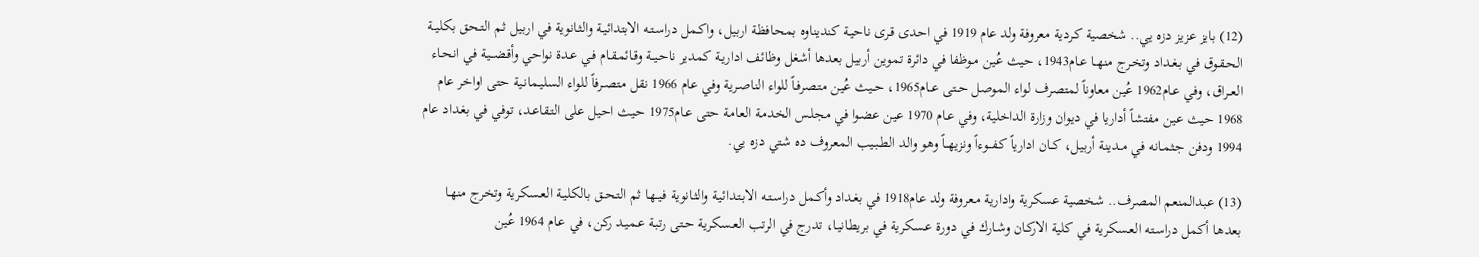(12) بايز عزيز دزه يي.. شخصية كـردية معروفة ولد عام 1919 في احدى قـرى ناحيـة كنديناوه بمحـافظة اربيل، واكـمل دراسـتـه الابتدائيـة والثـانوية في اربيل ثـم التـحق بكليــة الحـقـوق في بـغـداد وتخـرج منهــا عـام1943، حيث عُين مـوظفا في دائرة تموين أربيل بعدها أشغل وظائف اداريـة كمدير ناحـيــة وقـائمـقـام فـي عـدة نواحي وأقـضــيـة في انحـاء العــراق، وفي عـام1962 عُين معاوناً لمتصرف لواء الموصل حــتى عــام1965، حــيث عُين متـصرفـاً للواء الناصـرية وفي عام 1966 نقل مـتصـرفاً للواء السليـمانـية حتى اواخر عام 1968 حيث عين مفتشاً أداريا في ديوان وزارة الداخلية، وفي عـام 1970 عين عضـوا في مجلـس الخدمـة العامـة حتى عـام1975 حـيث احيل على التـقاعـد، توفي في بغـداد عام 1994 ودفن جـثمـانه في مــدينة أربيل، كــان ادارياً كـفــوءاً ونزيهــاً وهو والد الطـبـيب المعروف ده شتي دزه يي.

(13) عبدالمنعم المصرف.. شخصية عسكرية وادارية مـعروفة ولد عام1918 في بغـداد وأكـمل دراسـتـه الابـتـدائيـة والثـانوية فـيـهـا ثم التـحـق بالكليـة العـسكرية وتخرج منهـا بعدهـا أكمل دراسـته العـسكرية في كلية الاركـان وشـارك في دورة عـسكرية في بريطانيـا، تدرج في الرتب العـسكرية حـتى رتبـة عـميـد ركن، في عـام 1964 عُين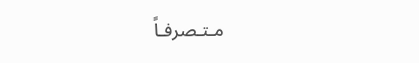مـتـصرفـاً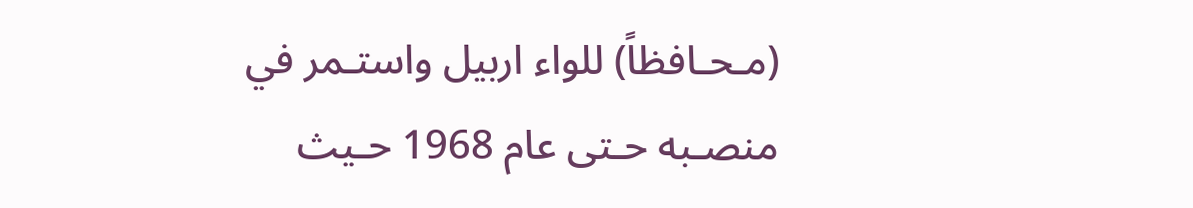(مـحـافظاً) للواء اربيل واستـمر في منصـبه حـتى عام 1968 حـيث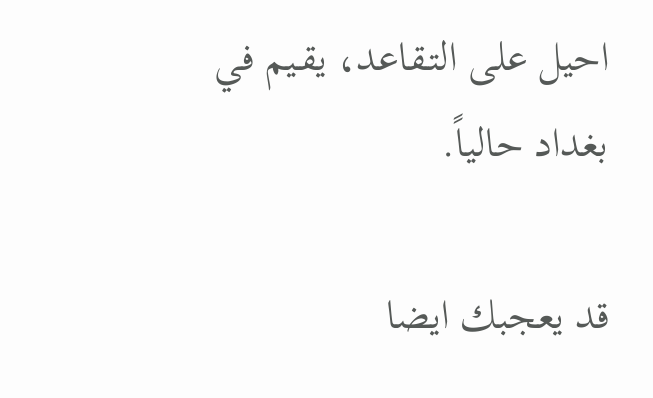احيل على التـقاعد، يقـيم في بغداد حالياً.

قد يعجبك ايضا